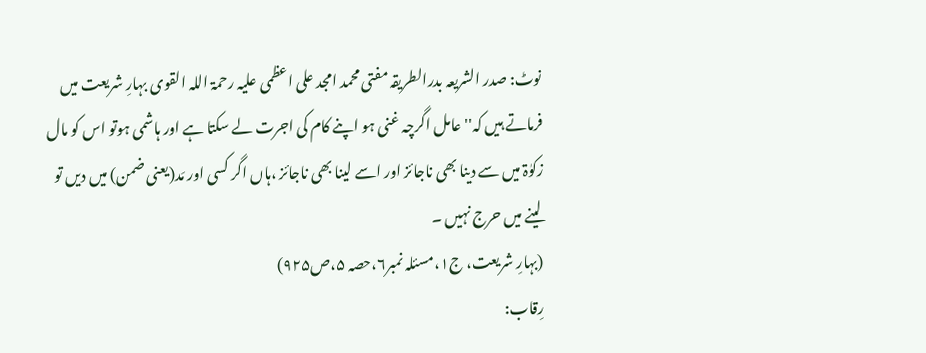نوٹ: صدر الشریعہ بدرالطریقہ مفتی محمد امجد علی اعظمی علیہ رحمۃ اللہ القوی بہارِ شریعت میں فرماتے ہیں کہ''عامل اگرچہ غنی ہو اپنے کام کی اجرت لے سکتا ہے اور ہاشمی ہوتو اس کو مال زکوٰۃ میں سے دینا بھی ناجائز اور اسے لینا بھی ناجائز ،ہاں اگر کسی اور مَد(یعنی ضمن) میں دیں تو لینے میں حرج نہیں ۔
(بہارِ شریعت، ج۱،مسئلہ نمبر۶،حصہ ۵،ص۹۲۵)
رِقاب: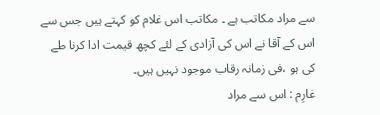سے مراد مکاتب ہے ۔ مکاتب اس غلام کو کہتے ہیں جس سے اس کے آقا نے اس کی آزادی کے لئے کچھ قیمت ادا کرنا طے کی ہو ،فی زمانہ رقاب موجود نہیں ہیں۔
غارِم : اس سے مراد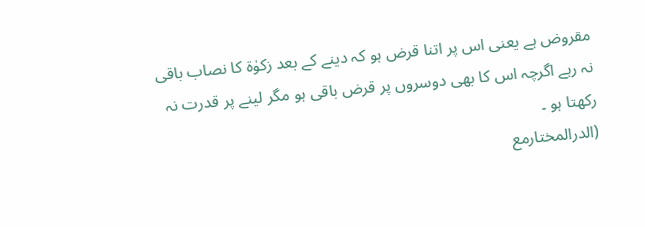مقروض ہے یعنی اس پر اتنا قرض ہو کہ دینے کے بعد زکوٰۃ کا نصاب باقی نہ رہے اگرچہ اس کا بھی دوسروں پر قرض باقی ہو مگر لینے پر قدرت نہ رکھتا ہو ۔
(الدرالمختارمع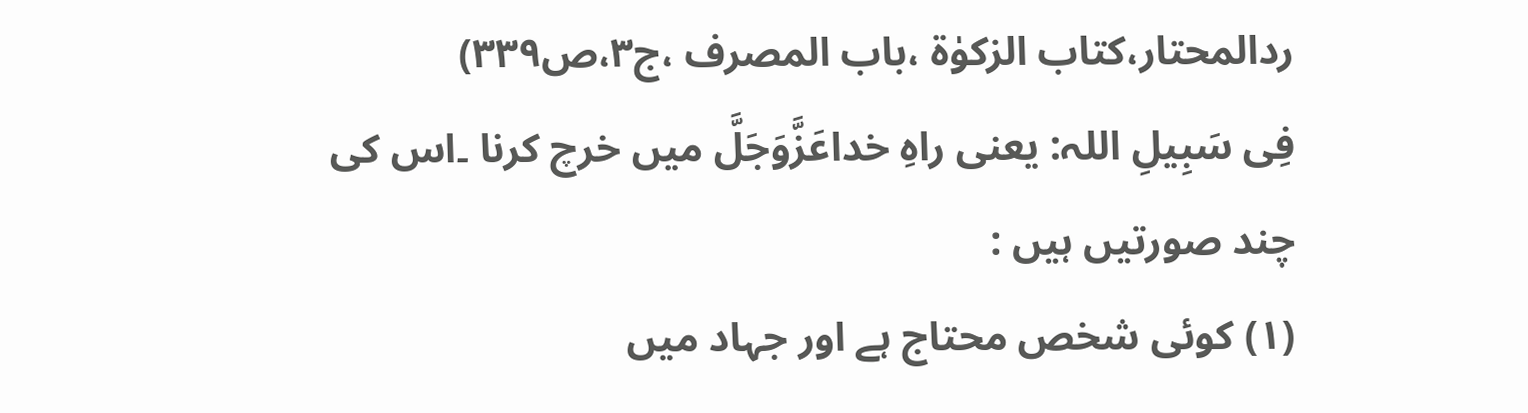ردالمحتار،کتاب الزکوٰۃ ،باب المصرف ،ج۳،ص۳۳۹)
فِی سَبِیلِ اللہ: یعنی راہِ خداعَزَّوَجَلَّ میں خرچ کرنا ۔اس کی چند صورتیں ہیں :
(۱) کوئی شخص محتاج ہے اور جہاد میں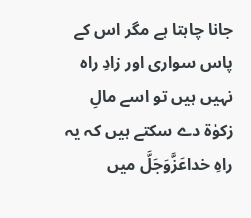جانا چاہتا ہے مگر اس کے پاس سواری اور زادِ راہ نہیں ہیں تو اسے مالِ زکوٰۃ دے سکتے ہیں کہ یہ راہِ خداعَزَّوَجَلَّ میں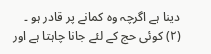دینا ہے اگرچہ وہ کمانے پر قادر ہو ۔
(۲) کوئی حج کے لئے جانا چاہتا ہے اور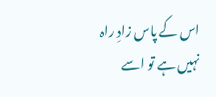اس کے پاس زادِ راہ نہیں ہے تو اسے